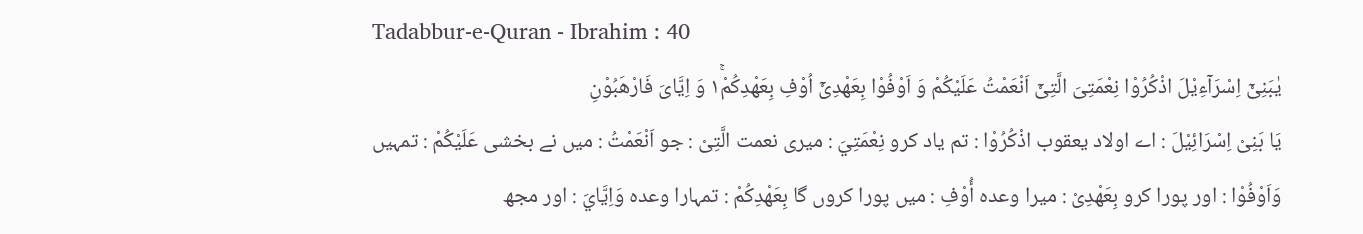Tadabbur-e-Quran - Ibrahim : 40
یٰبَنِیْۤ اِسْرَآءِیْلَ اذْكُرُوْا نِعْمَتِیَ الَّتِیْۤ اَنْعَمْتُ عَلَیْكُمْ وَ اَوْفُوْا بِعَهْدِیْۤ اُوْفِ بِعَهْدِكُمْ١ۚ وَ اِیَّایَ فَارْهَبُوْنِ
يَا بَنِیْ اِسْرَائِیْلَ : اے اولاد یعقوب اذْكُرُوْا : تم یاد کرو نِعْمَتِيَ : میری نعمت الَّتِیْ : جو اَنْعَمْتُ : میں نے بخشی عَلَيْكُمْ : تمہیں وَاَوْفُوْا : اور پورا کرو بِعَهْدِیْ : میرا وعدہ أُوْفِ : میں پورا کروں گا بِعَهْدِكُمْ : تمہارا وعدہ وَاِيَّايَ : اور مجھ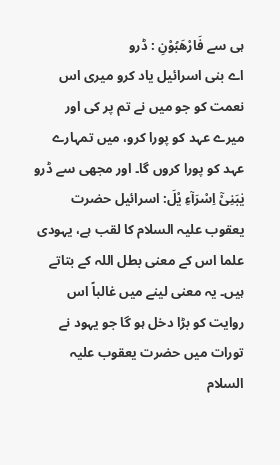ہی سے فَارْهَبُوْنِ : ڈرو
اے بنی اسرائیل یاد کرو میری اس نعمت کو جو میں نے تم پر کی اور میرے عہد کو پورا کرو، میں تمہارے عہد کو پورا کروں گا۔ اور مجھی سے ڈرو
یٰبَنِیْٓ اِسْرَآءِ یْلَ: اسرائیل حضرت یعقوب علیہ السلام کا لقب ہے، یہودی علما اس کے معنی بطل اللہ کے بتاتے ہیں۔ یہ معنی لینے میں غالباً اس روایت کو بڑا دخل ہو گا جو یہود نے تورات میں حضرت یعقوب علیہ السلام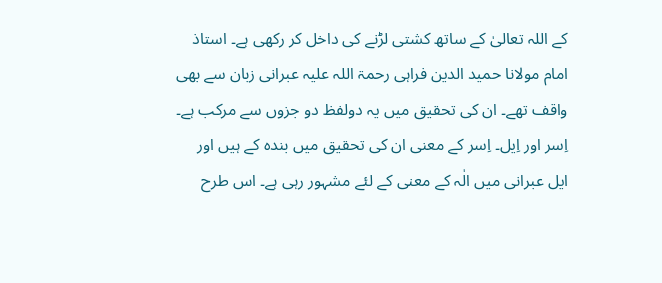کے اللہ تعالیٰ کے ساتھ کشتی لڑنے کی داخل کر رکھی ہے۔ استاذ امام مولانا حمید الدین فراہی رحمۃ اللہ علیہ عبرانی زبان سے بھی واقف تھے۔ ان کی تحقیق میں یہ دولفظ دو جزوں سے مرکب ہے۔ اِسر اور اِیل۔ اِسر کے معنی ان کی تحقیق میں بندہ کے ہیں اور ایل عبرانی میں الٰہ کے معنی کے لئے مشہور رہی ہے۔ اس طرح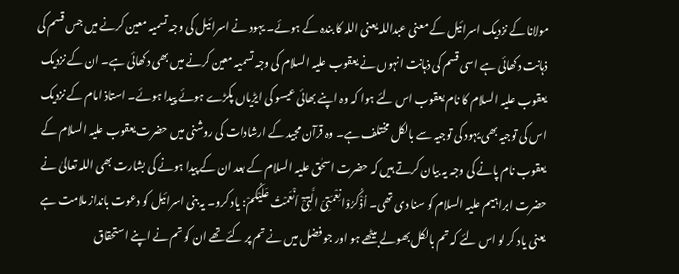مولانا کے نزدیک اسرائیل کے معنی عبداللہ یعنی اللہ کا بندہ کے ہوئے۔ یہود نے اسرائیل کی وجہ تسمیہ معین کرنے میں جس قسم کی ذہانت دکھائی ہے اسی قسم کی ذہانت انہوں نے یعقوب علیہ السلام کی وجہ تسمیہ معین کرنے میں بھی دکھائی ہے۔ ان کے نزدیک یعقوب علیہ السلام کا نام یعقوب اس لئے ہوا کہ وہ اپنے بھائی عیسو کی ایڑیاں پکڑے ہوئے پیدا ہوئے۔ استاذ امام کے نزدیک اس کی توجیہ بھی یہود کی توجیہ سے بالکل مختلف ہے۔ وہ قرآن مجید کے ارشادات کی روشنی میں حضرت یعقوب علیہ السلام کے یعقوب نام پانے کی وجہ یہ بیان کرتے ہیں کہ حضرت اسحٰق علیہ السلام کے بعد ان کے پیدا ہونے کی بشارت بھی اللہ تعالیٰ نے حضرت ابراہیم علیہ السلام کو سنا دی تھی۔ اُذْکُرُوْا نِعْمَتِیَ الَّتِیْٓ اَنْعَمْتُ عَلَیْکُمْ: یاد کرو۔ یہ بنی اسرائیل کو دعوت بانداز ملامت ہے یعنی یاد کر لو اس لئے کہ تم بالکل بھولے بیٹھے ہو اور جو فضل میں نے تم پر کئے تھے ان کو تم نے اپنے استحقاق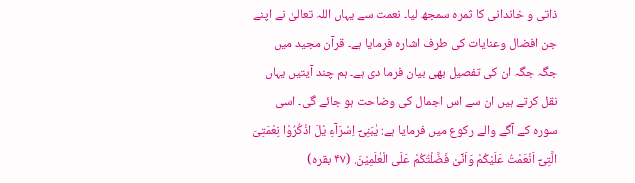ذاتی و خاندانی کا ثمرہ سمجھ لیا۔ نعمت سے یہاں اللہ تعالیٰ نے اپنے جن افضال وعنایات کی طرف اشارہ فرمایا ہے۔ قرآن مجید میں جگہ جگہ ان کی تفصیل بھی بیان فرما دی ہے۔ ہم چند آیتیں یہاں نقل کرتے ہیں ان سے اس اجمال کی وضاحت ہو جائے گی۔ اسی سورہ کے آگے والے رکوع میں فرمایا ہے: یٰبَنِیْٓ اِسْرَآءِ یْلَ اذْکُرُوْا نِعْمَتِیَ الَّتِیْٓ اَنْعَمْتُ عَلَیْکُمْ وَاَنِّیْ فَضَّلْتُکُمْ عَلَی الْعٰلَمِیْنَ. (۴۷ بقرہ)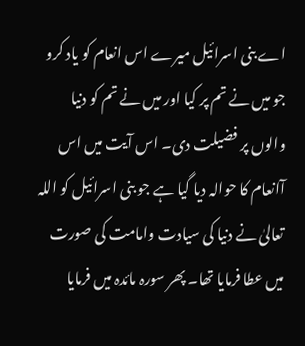اے بنی اسرائیل میرے اس انعام کو یاد کرو جو میں نے تم پر کیا اور میں نے تم کو دنیا والوں پر فضیلت دی۔ اس آیت میں اس آانعام کا حوالہ دیا گیا ہے جو بنی اسرائیل کو اللہ تعالیٰ نے دنیا کی سیادت وامامت کی صورت میں عطا فرمایا تھا۔ پھر سورہ مائدہ میں فرمایا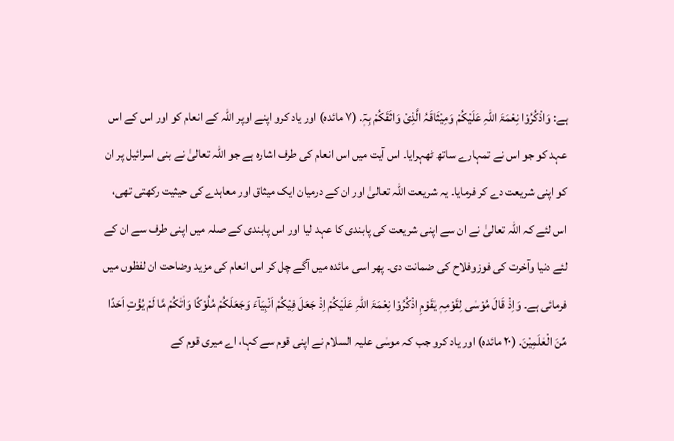ہے: وَاذْکُرُوْا نِعْمَۃَ اللّٰہِ عَلَیْکُمْ وَمِیْثَاقَہُ الَّذِیْ وَاثَقَکُمْ بِہٖٓ. (۷ مائدہ) اور یاد کرو اپنے اوپر اللہ کے انعام کو اور اس کے اس عہد کو جو اس نے تمہارے ساتھ ٹھہرایا۔ اس آیت میں اس انعام کی طرف اشارہ ہے جو اللہ تعالیٰ نے بنی اسرائیل پر ان کو اپنی شریعت دے کر فرمایا۔ یہ شریعت اللہ تعالیٰ اور ان کے درمیان ایک میثاق اور معاہدے کی حیثیت رکھتی تھی، اس لئے کہ اللہ تعالیٰ نے ان سے اپنی شریعت کی پابندی کا عہد لیا اور اس پابندی کے صلہ میں اپنی طرف سے ان کے لئے دنیا وآخرت کی فوزوفلاح کی ضمانت دی۔ پھر اسی مائدہ میں آگے چل کر اس انعام کی مزید وضاحت ان لفظوں میں فرمائی ہے۔ وَاِذْ قَالَ مُوْسٰی لِقَوْمِہٖ یٰقَوْمِ اذْکُرُوْا نِعْمَۃَ اللّٰہِ عَلَیْکُمْ اِذْ جَعَلَ فِیْکُمْ اَنْبِیَآءَ وَجَعَلَکُمْ مُلُوْکًا وَاٰتٰکُمْ مَّا لَمْ یُؤْتِ اَحَدًا مِّنَ الْعٰلَمِیْنَ. (۲۰ مائدہ) اور یاد کرو جب کہ موسٰی علیہ السلام نے اپنی قوم سے کہا، اے میری قوم کے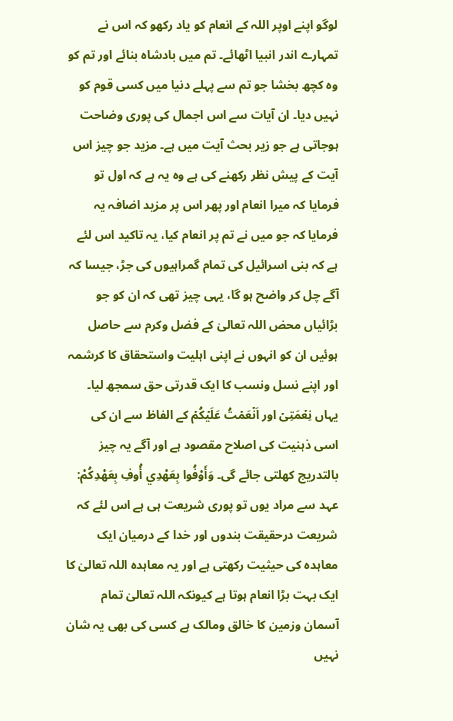لوگو اپنے اوپر اللہ کے انعام کو یاد رکھو کہ اس نے تمہارے اندر انبیا اٹھائے۔ تم میں بادشاہ بنائے اور تم کو وہ کچھ بخشا جو تم سے پہلے دنیا میں کسی قوم کو نہیں دیا۔ ان آیات سے اس اجمال کی پوری وضاحت ہوجاتی ہے جو زیر بحث آیت میں ہے۔ مزید جو چیز اس آیت کے پیش نظر رکھنے کی ہے وہ یہ ہے کہ اول تو فرمایا کہ میرا انعام اور پھر اس پر مزید اضافہ یہ فرمایا کہ جو میں نے تم پر انعام کیا، یہ تاکید اس لئے ہے کہ بنی اسرائیل کی تمام گمراہیوں کی جڑ، جیسا کہ آگے چل کر واضح ہو گا، یہی چیز تھی کہ ان کو جو بڑائیاں محض اللہ تعالیٰ کے فضل وکرم سے حاصل ہوئیں ان کو انہوں نے اپنی اہلیت واستحقاق کا کرشمہ اور اپنے نسل ونسب کا ایک قدرتی حق سمجھ لیا۔ یہاں نِعۡمَتِیۡ اور اَنۡعَمۡتُ عَلَیۡکُمۡ کے الفاظ سے ان کی اسی ذہنیت کی اصلاح مقصود ہے اور آگے یہ چیز بالتدریج کھلتی جائے گی۔ وَأَوْفُوا بِعَهْدِي أُوفِ بِعَهْدِكُمْ: عہد سے مراد یوں تو پوری شریعت ہی ہے اس لئے کہ شریعت درحقیقت بندوں اور خدا کے درمیان ایک معاہدہ کی حیثیت رکھتی ہے اور یہ معاہدہ اللہ تعالیٰ کا ایک بہت بڑا انعام ہوتا ہے کیونکہ اللہ تعالیٰ تمام آسمان وزمین کا خالق ومالک ہے کسی کی بھی یہ شان نہیں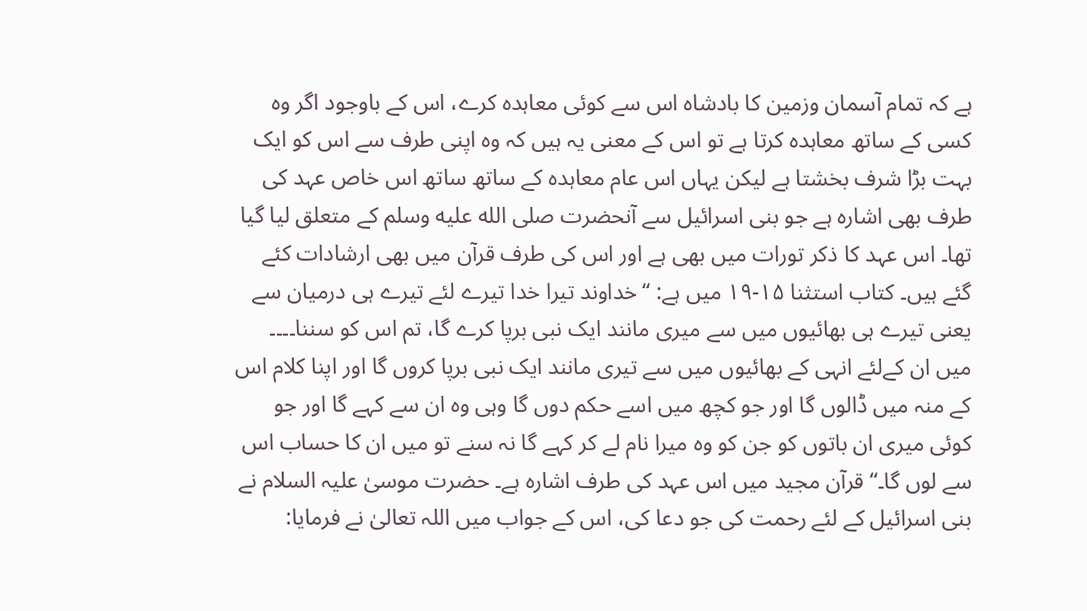ہے کہ تمام آسمان وزمین کا بادشاہ اس سے کوئی معاہدہ کرے، اس کے باوجود اگر وہ کسی کے ساتھ معاہدہ کرتا ہے تو اس کے معنی یہ ہیں کہ وہ اپنی طرف سے اس کو ایک بہت بڑا شرف بخشتا ہے لیکن یہاں اس عام معاہدہ کے ساتھ ساتھ اس خاص عہد کی طرف بھی اشارہ ہے جو بنی اسرائیل سے آنحضرت صلى الله عليه وسلم کے متعلق لیا گیا تھا۔ اس عہد کا ذکر تورات میں بھی ہے اور اس کی طرف قرآن میں بھی ارشادات کئے گئے ہیں۔ کتاب استثنا ۱۵-۱۹ میں ہے: “خداوند تیرا خدا تیرے لئے تیرے ہی درمیان سے یعنی تیرے ہی بھائیوں میں سے میری مانند ایک نبی برپا کرے گا، تم اس کو سننا۔۔۔۔ میں ان کےلئے انہی کے بھائیوں میں سے تیری مانند ایک نبی برپا کروں گا اور اپنا کلام اس کے منہ میں ڈالوں گا اور جو کچھ میں اسے حکم دوں گا وہی وہ ان سے کہے گا اور جو کوئی میری ان باتوں کو جن کو وہ میرا نام لے کر کہے گا نہ سنے تو میں ان کا حساب اس سے لوں گا۔“ قرآن مجید میں اس عہد کی طرف اشارہ ہے۔ حضرت موسیٰ علیہ السلام نے بنی اسرائیل کے لئے رحمت کی جو دعا کی، اس کے جواب میں اللہ تعالیٰ نے فرمایا: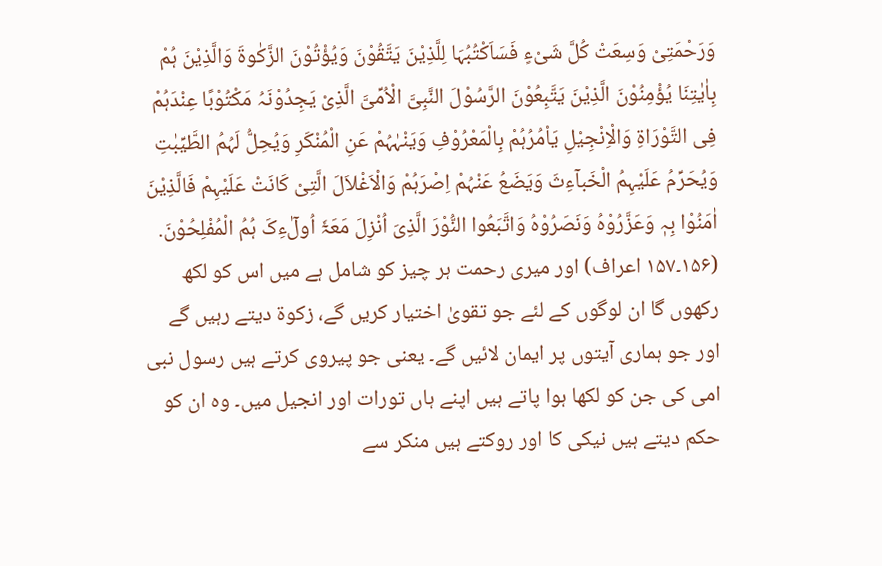وَرَحْمَتِیْ وَسِعَتْ کُلَّ شَیْءٍ فَسَاَکْتُبُہَا لِلَّذِیْنَ یَتَّقُوْنَ وَیُؤْتُوْنَ الزَّکٰوۃَ وَالَّذِیْنَ ہُمْ بِاٰیٰتِنَا یُؤْمِنُوْنَ الَّذِیْنَ یَتَّبِعُوْنَ الرَّسُوْلَ النَّبِیَّ الْاُمِّیَّ الَّذِیْ یَجِدُوْنَہُ مَکْتُوْبًا عِنْدَہُمْ فِی التَّوْرَاۃِ وَالْاِنْجِیْلِ یَاْمُرُہُمْ بِالْمَعْرُوْفِ وَیَنْہٰہُمْ عَنِ الْمُنْکَرِ وَیُحِلُّ لَہُمُ الطَّیِّبٰتِ وَیُحَرِّمُ عَلَیْہِمُ الْخَبآءِثَ وَیَضَعُ عَنْہُمْ اِصْرَہُمْ وَالْاَغْلاَلَ الَّتِیْ کَانَتْ عَلَیْہِمْ فَالَّذِیْنَ اٰمَنُوْا بِہٖ وَعَزَّرُوْہُ وَنَصَرُوْہُ وَاتَّبَعُوا النُّوْرَ الَّذِیَ اُنْزِلَ مَعَہٗٓ اُولٰٓءِکَ ہُمُ الْمُفْلِحُوْنَ. (۱۵۶۔۱۵۷ اعراف) اور میری رحمت ہر چیز کو شامل ہے میں اس کو لکھ رکھوں گا ان لوگوں کے لئے جو تقویٰ اختیار کریں گے، زکوۃ دیتے رہیں گے اور جو ہماری آیتوں پر ایمان لائیں گے۔ یعنی جو پیروی کرتے ہیں رسول نبی امی کی جن کو لکھا ہوا پاتے ہیں اپنے ہاں تورات اور انجیل میں۔ وہ ان کو حکم دیتے ہیں نیکی کا اور روکتے ہیں منکر سے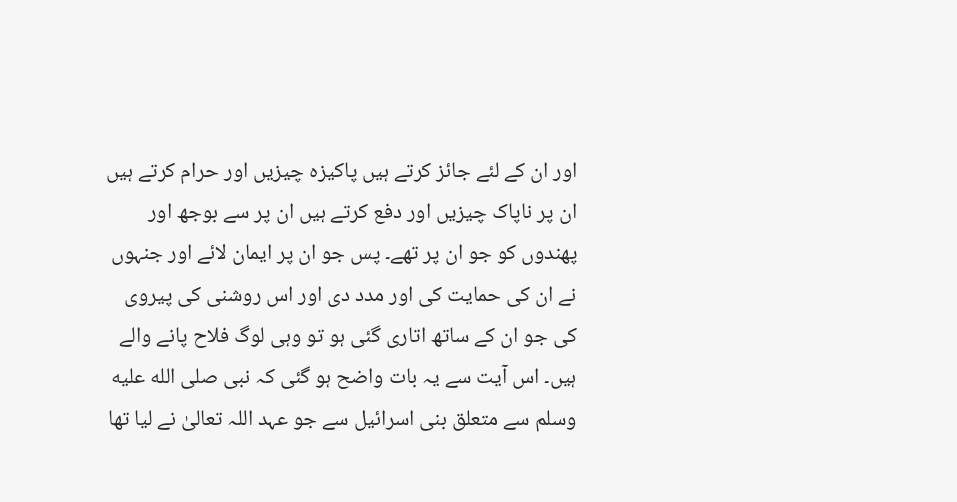اور ان کے لئے جائز کرتے ہیں پاکیزہ چیزیں اور حرام کرتے ہیں ان پر ناپاک چیزیں اور دفع کرتے ہیں ان پر سے بوجھ اور پھندوں کو جو ان پر تھے۔ پس جو ان پر ایمان لائے اور جنہوں نے ان کی حمایت کی اور مدد دی اور اس روشنی کی پیروی کی جو ان کے ساتھ اتاری گئی ہو تو وہی لوگ فلاح پانے والے ہیں۔ اس آیت سے یہ بات واضح ہو گئی کہ نبی صلى الله عليه وسلم سے متعلق بنی اسرائیل سے جو عہد اللہ تعالیٰ نے لیا تھا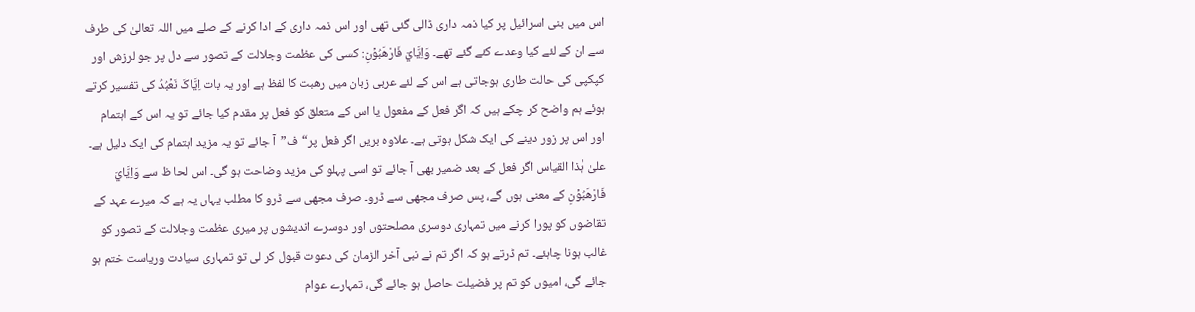اس میں بنی اسرائیل پر کیا ذمہ داری ڈالی گئی تھی اور اس ذمہ داری کے ادا کرنے کے صلے میں اللہ تعالیٰ کی طرف سے ان کے لئے کیا وعدے کئے گئے تھے۔ وَاِيَّايَ فَارْهَبُوۡنِ: کسی کی عظمت وجلالت کے تصور سے دل پر جو لرزش اور کپکپی کی حالت طاری ہوجاتی ہے اس کے لئے عربی زبان میں رھبت کا لفظ ہے اور یہ بات اِیَّاکَ نَعۡبُدُ کی تفسیر کرتے ہوئے ہم واضح کر چکے ہیں کہ اگر فعل کے مفعول یا اس کے متعلق کو فعل پر مقدم کیا جائے تو یہ اس کے اہتمام اور اس پر زور دینے کی ایک شکل ہوتی ہے۔ علاوہ بریں اگر فعل پر“ف”آ جائے تو یہ مزید اہتمام کی ایک دلیل ہے۔ علیٰ ہٰذا القیاس اگر فعل کے بعد ضمیر بھی آ جائے تو اسی پہلو کی مزید وضاحت ہو گی۔ اس لحا ظ سے وَاِيَّايَ فَارْهَبُوۡنِ کے معنی ہوں گے، پس صرف مجھی سے ڈرو۔ صرف مجھی سے ڈرو کا مطلب یہاں یہ ہے کہ میرے عہد کے تقاضوں کو پورا کرنے میں تمہاری دوسری مصلحتوں اور دوسرے اندیشوں پر میری عظمت وجلالت کے تصور کو غالب ہونا چاہئے۔ تم ڈرتے ہو کہ اگر تم نے نبی آخر الزمان کی دعوت قبول کر لی تو تمہاری سیادت وریاست ختم ہو جائے گی، امیوں کو تم پر فضیلت حاصل ہو جائے گی، تمہارے عوام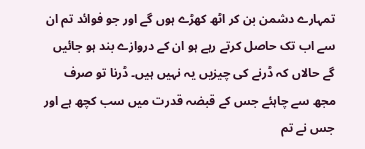تمہارے دشمن بن کر اٹھ کھڑے ہوں گے اور جو فوائد تم ان سے اب تک حاصل کرتے رہے ہو ان کے دروازے بند ہو جائیں گے حالاں کہ ڈرنے کی چیزیں یہ نہیں ہیں۔ ڈرنا تو صرف مجھ سے چاہئے جس کے قبضہ قدرت میں سب کچھ ہے اور جس نے تم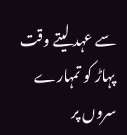سے عہد لیتے وقت پہاڑ کو تمہارے سروں پر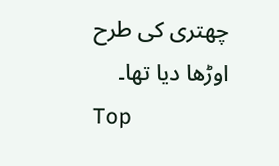چھتری کی طرح اوڑھا دیا تھا۔
Top